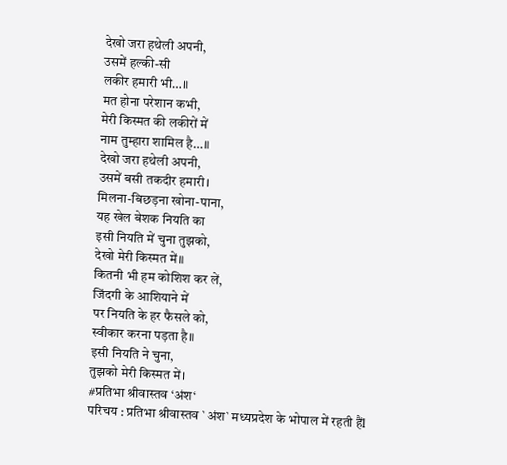देखो जरा हथेली अपनी,
उसमें हल्की-सी
लकीर हमारी भी…॥
मत होना परेशान कभी,
मेरी किस्मत की लकीरों में
नाम तुम्हारा शामिल है…॥
देखो जरा हथेली अपनी,
उसमें बसी तकदीर हमारी।
मिलना-बिछड़ना खोना-पाना,
यह खेल बेशक नियति का
इसी नियति में चुना तुझको,
देखो मेरी किस्मत में॥
कितनी भी हम कोशिश कर लें,
जिंदगी के आशियाने में
पर नियति के हर फैसले को,
स्वीकार करना पड़ता है॥
इसी नियति ने चुना,
तुझको मेरी किस्मत में।
#प्रतिभा श्रीवास्तव ‘अंश‘
परिचय : प्रतिभा श्रीवास्तव `अंश` मध्यप्रदेश के भोपाल में रहती हैंl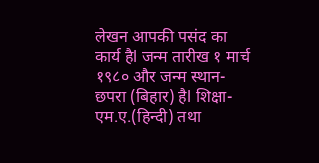लेखन आपकी पसंद का कार्य हैl जन्म तारीख १ मार्च १९८० और जन्म स्थान-छपरा (बिहार) हैl शिक्षा-एम.ए.(हिन्दी) तथा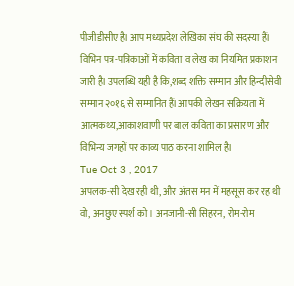पीजीडीसीए हैl आप मध्यप्रदेश लेखिका संघ की सदस्या हैंl विभिन पत्र-पत्रिकाओं में कविता व लेख का नियमित प्रकाशन जारी हैl उपलब्धि यही है कि,शब्द शक्ति सम्मान और हिन्दीसेवी सम्मान २०१६ से सम्मानित हैंl आपकी लेखन सक्रियता में आत्मकथ्य,आकाशवाणी पर बाल कविता का प्रसारण और विभिन्य जगहों पर काव्य पाठ करना शामिल हैl
Tue Oct 3 , 2017
अपलक-सी देख रही थी, और अंतस मन में महसूस कर रह थी वो, अनछुए स्पर्श को। अनजानी-सी सिहरन, रोम-रोम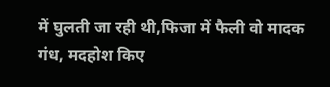में घुलती जा रही थी,फिजा में फैली वो मादक गंध, मदहोश किए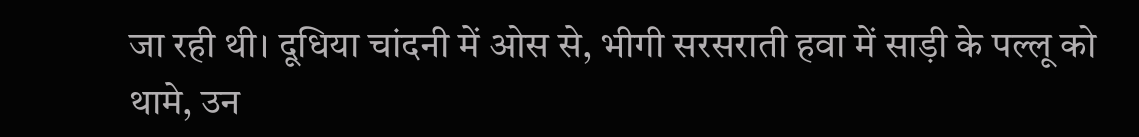जा रही थी। दूधिया चांदनी में ओस से, भीगी सरसराती हवा में साड़ी के पल्लू को थामे, उन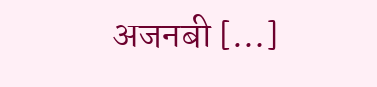अजनबी […]